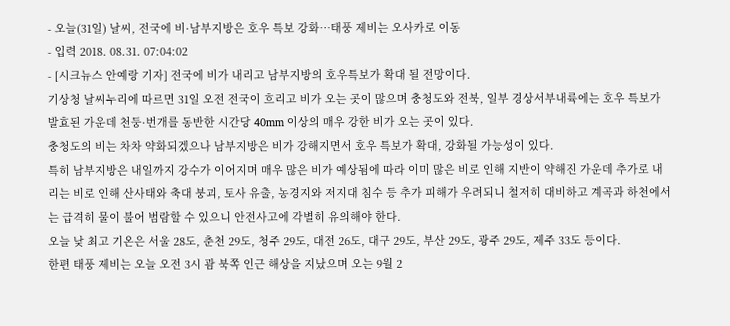- 오늘(31일) 날씨, 전국에 비·남부지방은 호우 특보 강화…태풍 제비는 오사카로 이동
- 입력 2018. 08.31. 07:04:02
- [시크뉴스 안예랑 기자] 전국에 비가 내리고 남부지방의 호우특보가 확대 될 전망이다.
기상청 날씨누리에 따르면 31일 오전 전국이 흐리고 비가 오는 곳이 많으며 충청도와 전북, 일부 경상서부내륙에는 호우 특보가 발효된 가운데 천둥·번개를 동반한 시간당 40mm 이상의 매우 강한 비가 오는 곳이 있다.
충청도의 비는 차차 약화되겠으나 남부지방은 비가 강해지면서 호우 특보가 확대, 강화될 가능성이 있다.
특히 남부지방은 내일까지 강수가 이어지며 매우 많은 비가 예상됨에 따라 이미 많은 비로 인해 지반이 약해진 가운데 추가로 내리는 비로 인해 산사태와 축대 붕괴, 토사 유출, 농경지와 저지대 침수 등 추가 피해가 우려되니 철저히 대비하고 계곡과 하천에서는 급격히 물이 불어 범람할 수 있으니 안전사고에 각별히 유의해야 한다.
오늘 낮 최고 기온은 서울 28도, 춘천 29도, 청주 29도, 대전 26도, 대구 29도, 부산 29도, 광주 29도, 제주 33도 등이다.
한편 태풍 제비는 오늘 오전 3시 괌 북쪽 인근 해상을 지났으며 오는 9월 2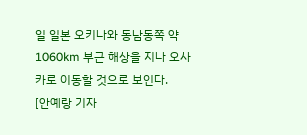일 일본 오키나와 동남동쪽 약 1060km 부근 해상을 지나 오사카로 이동할 것으로 보인다.
[안예랑 기자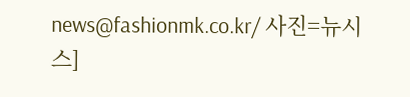news@fashionmk.co.kr/ 사진=뉴시스]